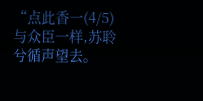“点此香一(4/5)
与众臣一样,苏聆兮循声望去。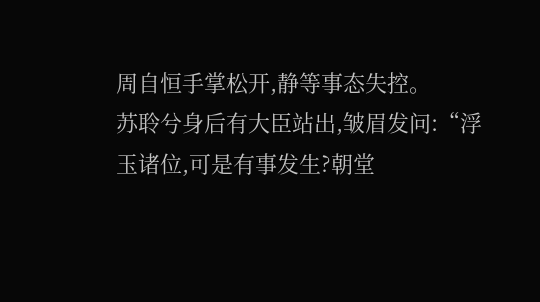周自恒手掌松开,静等事态失控。
苏聆兮身后有大臣站出,皱眉发问:“浮玉诸位,可是有事发生?朝堂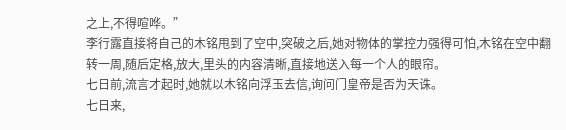之上,不得喧哗。”
李行露直接将自己的木铭甩到了空中,突破之后,她对物体的掌控力强得可怕,木铭在空中翻转一周,随后定格,放大,里头的内容清晰,直接地送入每一个人的眼帘。
七日前,流言才起时,她就以木铭向浮玉去信,询问门皇帝是否为天诛。
七日来,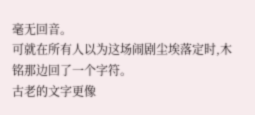毫无回音。
可就在所有人以为这场闹剧尘埃落定时,木铭那边回了一个字符。
古老的文字更像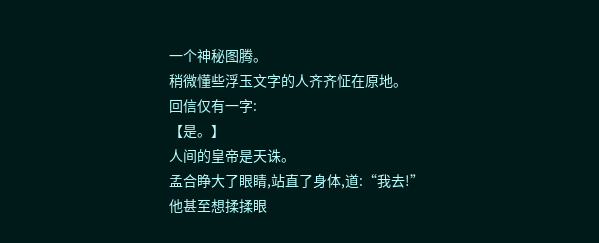一个神秘图腾。
稍微懂些浮玉文字的人齐齐怔在原地。
回信仅有一字:
【是。】
人间的皇帝是天诛。
孟合睁大了眼睛,站直了身体,道:“我去!”
他甚至想揉揉眼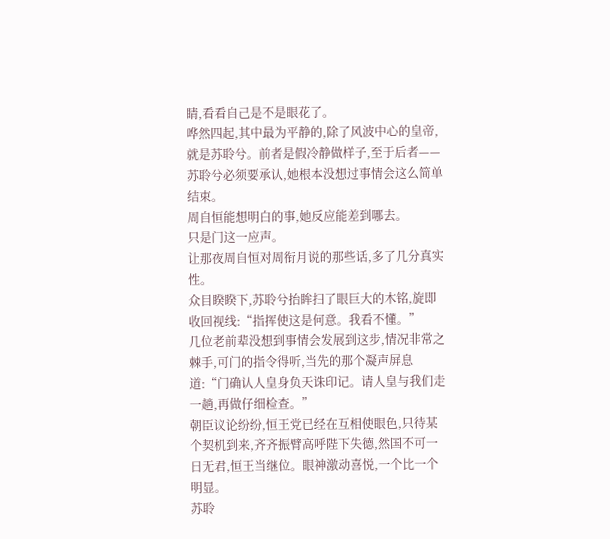睛,看看自己是不是眼花了。
哗然四起,其中最为平静的,除了风波中心的皇帝,就是苏聆兮。前者是假冷静做样子,至于后者——苏聆兮必须要承认,她根本没想过事情会这么简单结束。
周自恒能想明白的事,她反应能差到哪去。
只是门这一应声。
让那夜周自恒对周衔月说的那些话,多了几分真实性。
众目睽睽下,苏聆兮抬眸扫了眼巨大的木铭,旋即收回视线:“指挥使这是何意。我看不懂。”
几位老前辈没想到事情会发展到这步,情况非常之棘手,可门的指令得听,当先的那个凝声屏息道:“门确认人皇身负天诛印记。请人皇与我们走一趟,再做仔细检查。”
朝臣议论纷纷,恒王党已经在互相使眼色,只待某个契机到来,齐齐振臂高呼陛下失德,然国不可一日无君,恒王当继位。眼神激动喜悦,一个比一个明显。
苏聆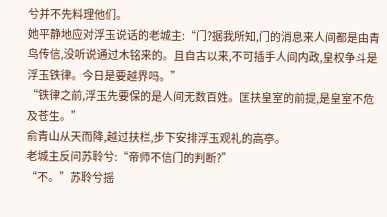兮并不先料理他们。
她平静地应对浮玉说话的老城主:“门?据我所知,门的消息来人间都是由青鸟传信,没听说通过木铭来的。且自古以来,不可插手人间内政,皇权争斗是浮玉铁律。今日是要越界吗。”
“铁律之前,浮玉先要保的是人间无数百姓。匡扶皇室的前提,是皇室不危及苍生。”
俞青山从天而降,越过扶栏,步下安排浮玉观礼的高亭。
老城主反问苏聆兮:“帝师不信门的判断?”
“不。”苏聆兮摇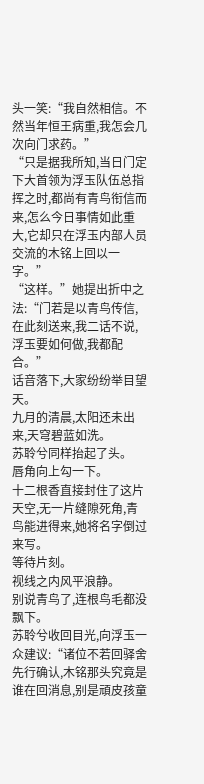头一笑:“我自然相信。不然当年恒王病重,我怎会几次向门求药。”
“只是据我所知,当日门定下大首领为浮玉队伍总指挥之时,都尚有青鸟衔信而来,怎么今日事情如此重大,它却只在浮玉内部人员交流的木铭上回以一字。”
“这样。”她提出折中之法:“门若是以青鸟传信,在此刻送来,我二话不说,浮玉要如何做,我都配合。”
话音落下,大家纷纷举目望天。
九月的清晨,太阳还未出来,天穹碧蓝如洗。
苏聆兮同样抬起了头。
唇角向上勾一下。
十二根香直接封住了这片天空,无一片缝隙死角,青鸟能进得来,她将名字倒过来写。
等待片刻。
视线之内风平浪静。
别说青鸟了,连根鸟毛都没飘下。
苏聆兮收回目光,向浮玉一众建议:“诸位不若回驿舍先行确认,木铭那头究竟是谁在回消息,别是頑皮孩童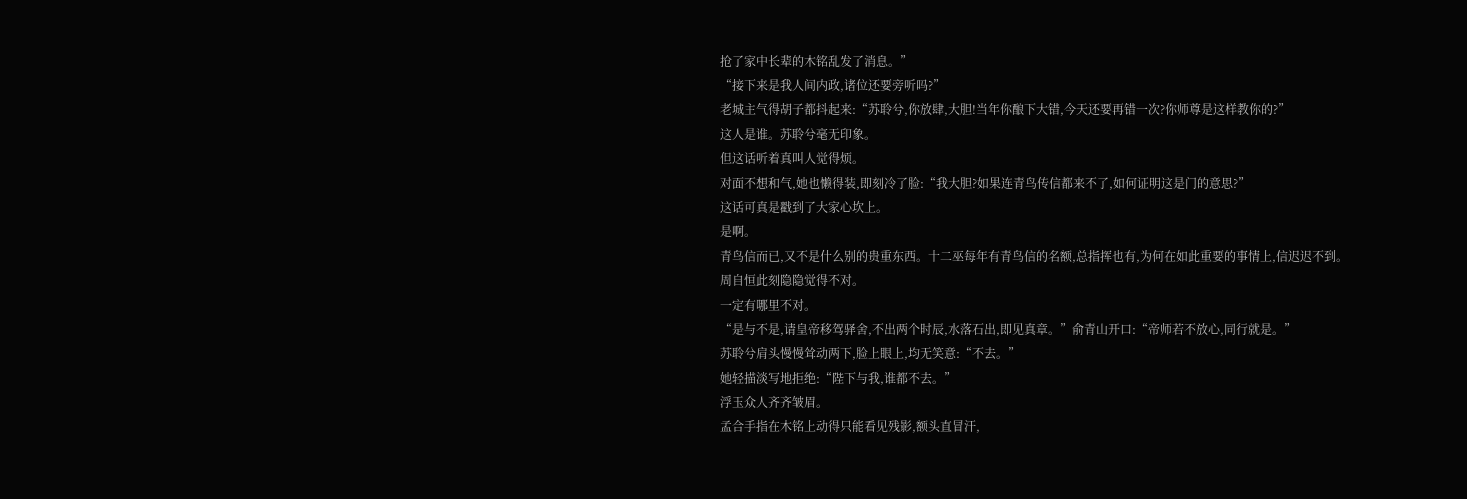抢了家中长辈的木铭乱发了消息。”
“接下来是我人间内政,诸位还要旁听吗?”
老城主气得胡子都抖起来:“苏聆兮,你放肆,大胆!当年你酿下大错,今天还要再错一次?你师尊是这样教你的?”
这人是谁。苏聆兮毫无印象。
但这话听着真叫人觉得烦。
对面不想和气,她也懒得装,即刻冷了脸:“我大胆?如果连青鸟传信都来不了,如何证明这是门的意思?”
这话可真是戳到了大家心坎上。
是啊。
青鸟信而已,又不是什么别的贵重东西。十二巫每年有青鸟信的名额,总指挥也有,为何在如此重要的事情上,信迟迟不到。
周自恒此刻隐隐觉得不对。
一定有哪里不对。
“是与不是,请皇帝移驾驿舍,不出两个时辰,水落石出,即见真章。”俞青山开口:“帝师若不放心,同行就是。”
苏聆兮肩头慢慢耸动两下,脸上眼上,均无笑意:“不去。”
她轻描淡写地拒绝:“陛下与我,谁都不去。”
浮玉众人齐齐皱眉。
孟合手指在木铭上动得只能看见残影,额头直冒汗,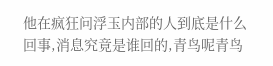他在疯狂问浮玉内部的人到底是什么回事,消息究竟是谁回的,青鸟呢青鸟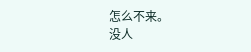怎么不来。
没人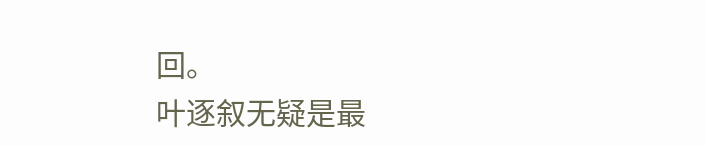回。
叶逐叙无疑是最